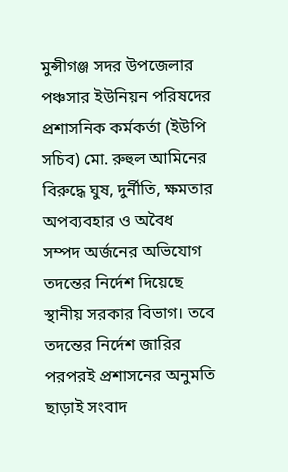মুন্সীগঞ্জ সদর উপজেলার পঞ্চসার ইউনিয়ন পরিষদের প্রশাসনিক কর্মকর্তা (ইউপি সচিব) মো. রুহুল আমিনের বিরুদ্ধে ঘুষ, দুর্নীতি, ক্ষমতার অপব্যবহার ও অবৈধ সম্পদ অর্জনের অভিযোগ তদন্তের নির্দেশ দিয়েছে স্থানীয় সরকার বিভাগ। তবে তদন্তের নির্দেশ জারির পরপরই প্রশাসনের অনুমতি ছাড়াই সংবাদ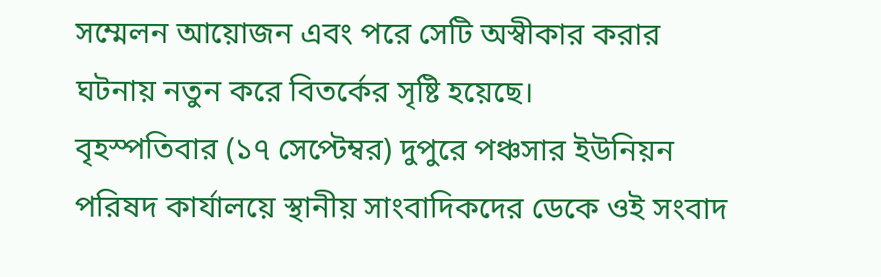সম্মেলন আয়োজন এবং পরে সেটি অস্বীকার করার ঘটনায় নতুন করে বিতর্কের সৃষ্টি হয়েছে।
বৃহস্পতিবার (১৭ সেপ্টেম্বর) দুপুরে পঞ্চসার ইউনিয়ন পরিষদ কার্যালয়ে স্থানীয় সাংবাদিকদের ডেকে ওই সংবাদ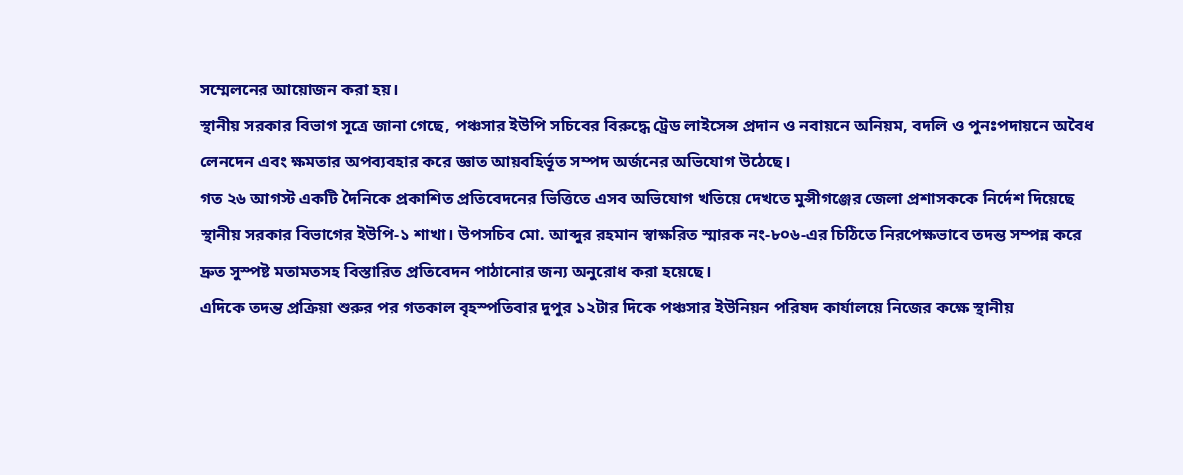সম্মেলনের আয়োজন করা হয়।
স্থানীয় সরকার বিভাগ সূত্রে জানা গেছে, পঞ্চসার ইউপি সচিবের বিরুদ্ধে ট্রেড লাইসেন্স প্রদান ও নবায়নে অনিয়ম, বদলি ও পুনঃপদায়নে অবৈধ লেনদেন এবং ক্ষমতার অপব্যবহার করে জ্ঞাত আয়বহির্ভূত সম্পদ অর্জনের অভিযোগ উঠেছে।
গত ২৬ আগস্ট একটি দৈনিকে প্রকাশিত প্রতিবেদনের ভিত্তিতে এসব অভিযোগ খতিয়ে দেখতে মুন্সীগঞ্জের জেলা প্রশাসককে নির্দেশ দিয়েছে স্থানীয় সরকার বিভাগের ইউপি-১ শাখা। উপসচিব মো. আব্দুর রহমান স্বাক্ষরিত স্মারক নং-৮০৬-এর চিঠিতে নিরপেক্ষভাবে তদন্ত সম্পন্ন করে দ্রুত সুস্পষ্ট মতামতসহ বিস্তারিত প্রতিবেদন পাঠানোর জন্য অনুরোধ করা হয়েছে।
এদিকে তদন্ত প্রক্রিয়া শুরুর পর গতকাল বৃহস্পতিবার দুপুর ১২টার দিকে পঞ্চসার ইউনিয়ন পরিষদ কার্যালয়ে নিজের কক্ষে স্থানীয়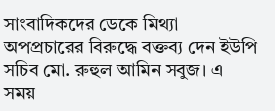সাংবাদিকদের ডেকে মিথ্যা অপপ্রচারের বিরুদ্ধে বক্তব্য দেন ইউপি সচিব মো. রুহুল আমিন সবুজ। এ সময়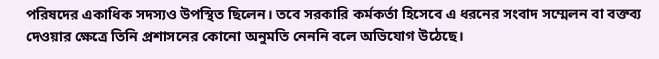পরিষদের একাধিক সদস্যও উপস্থিত ছিলেন। তবে সরকারি কর্মকর্তা হিসেবে এ ধরনের সংবাদ সম্মেলন বা বক্তব্য দেওয়ার ক্ষেত্রে তিনি প্রশাসনের কোনো অনুমতি নেননি বলে অভিযোগ উঠেছে।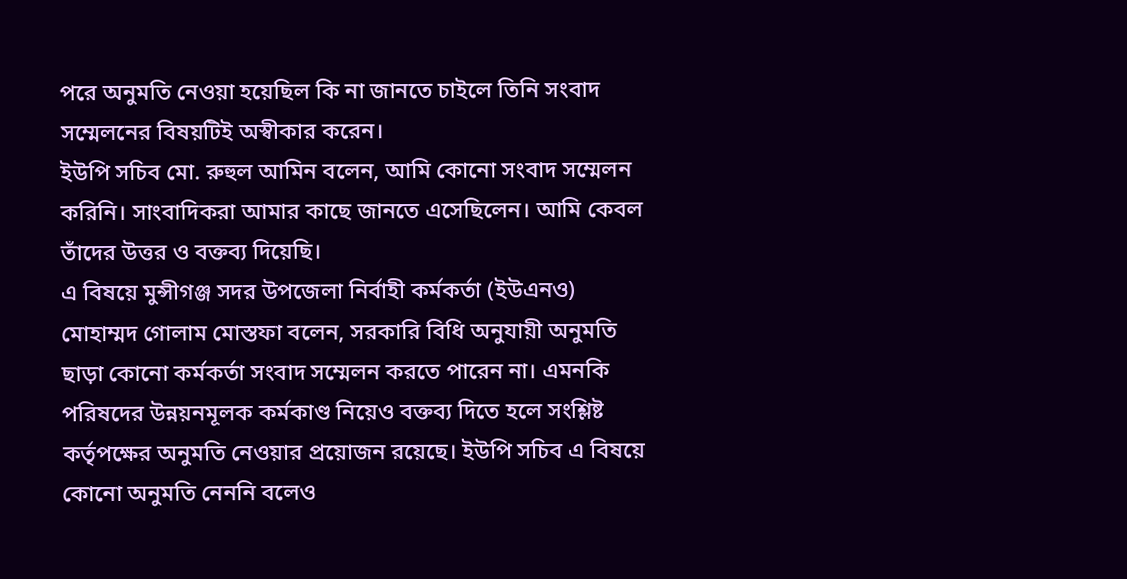পরে অনুমতি নেওয়া হয়েছিল কি না জানতে চাইলে তিনি সংবাদ সম্মেলনের বিষয়টিই অস্বীকার করেন।
ইউপি সচিব মো. রুহুল আমিন বলেন, আমি কোনো সংবাদ সম্মেলন করিনি। সাংবাদিকরা আমার কাছে জানতে এসেছিলেন। আমি কেবল তাঁদের উত্তর ও বক্তব্য দিয়েছি।
এ বিষয়ে মুন্সীগঞ্জ সদর উপজেলা নির্বাহী কর্মকর্তা (ইউএনও) মোহাম্মদ গোলাম মোস্তফা বলেন, সরকারি বিধি অনুযায়ী অনুমতি ছাড়া কোনো কর্মকর্তা সংবাদ সম্মেলন করতে পারেন না। এমনকি পরিষদের উন্নয়নমূলক কর্মকাণ্ড নিয়েও বক্তব্য দিতে হলে সংশ্লিষ্ট কর্তৃপক্ষের অনুমতি নেওয়ার প্রয়োজন রয়েছে। ইউপি সচিব এ বিষয়ে কোনো অনুমতি নেননি বলেও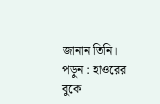জানান তিনি।
পড়ুন : হাওরের বুকে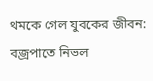থমকে গেল যুবকের জীবন: বজ্রপাতে নিভল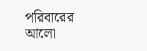পরিবারের আলো